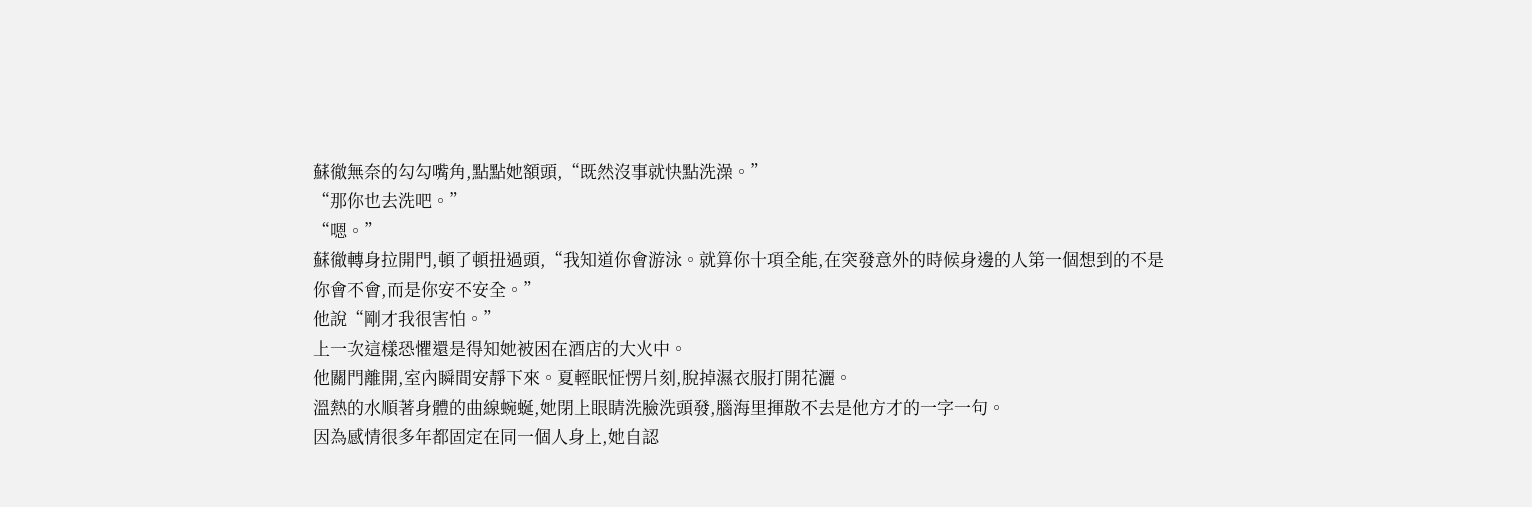蘇徹無奈的勾勾嘴角,點點她額頭,“既然沒事就快點洗澡。”
“那你也去洗吧。”
“嗯。”
蘇徹轉身拉開門,頓了頓扭過頭,“我知道你會游泳。就算你十項全能,在突發意外的時候身邊的人第一個想到的不是你會不會,而是你安不安全。”
他說“剛才我很害怕。”
上一次這樣恐懼還是得知她被困在酒店的大火中。
他關門離開,室內瞬間安靜下來。夏輕眠怔愣片刻,脫掉濕衣服打開花灑。
溫熱的水順著身體的曲線蜿蜒,她閉上眼睛洗臉洗頭發,腦海里揮散不去是他方才的一字一句。
因為感情很多年都固定在同一個人身上,她自認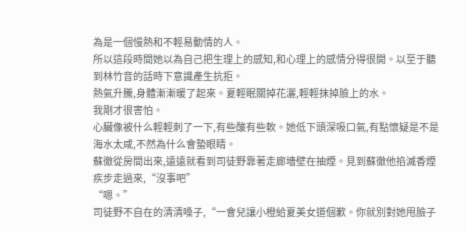為是一個慢熱和不輕易動情的人。
所以這段時間她以為自己把生理上的感知,和心理上的感情分得很開。以至于聽到林竹音的話時下意識產生抗拒。
熱氣升騰,身體漸漸暖了起來。夏輕眠關掉花灑,輕輕抹掉臉上的水。
我剛才很害怕。
心臟像被什么輕輕刺了一下,有些酸有些軟。她低下頭深吸口氣,有點懷疑是不是海水太咸,不然為什么會蟄眼睛。
蘇徹從房間出來,遠遠就看到司徒野靠著走廊墻壁在抽煙。見到蘇徹他掐滅香煙疾步走過來,“沒事吧”
“嗯。”
司徒野不自在的清清嗓子,“一會兒讓小橙給夏美女道個歉。你就別對她甩臉子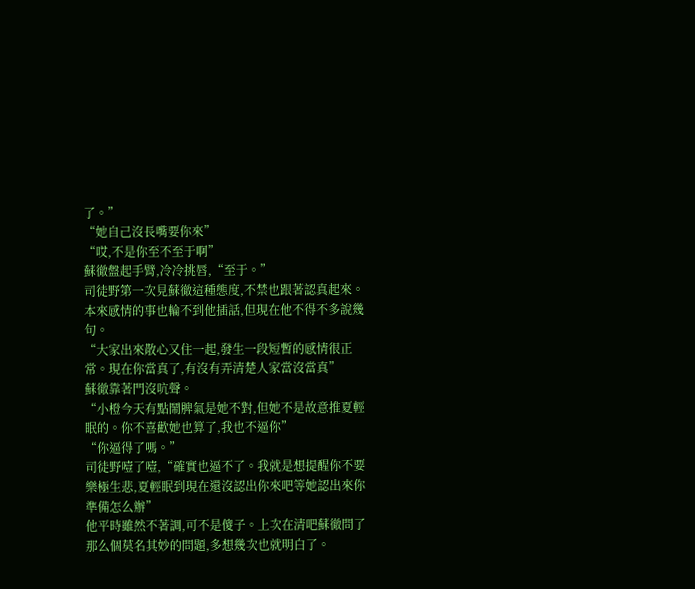了。”
“她自己沒長嘴要你來”
“哎,不是你至不至于啊”
蘇徹盤起手臂,冷冷挑唇,“至于。”
司徒野第一次見蘇徹這種態度,不禁也跟著認真起來。本來感情的事也輪不到他插話,但現在他不得不多說幾句。
“大家出來散心又住一起,發生一段短暫的感情很正常。現在你當真了,有沒有弄清楚人家當沒當真”
蘇徹靠著門沒吭聲。
“小橙今天有點鬧脾氣是她不對,但她不是故意推夏輕眠的。你不喜歡她也算了,我也不逼你”
“你逼得了嗎。”
司徒野噎了噎,“確實也逼不了。我就是想提醒你不要樂極生悲,夏輕眠到現在還沒認出你來吧等她認出來你準備怎么辦”
他平時雖然不著調,可不是傻子。上次在清吧蘇徹問了那么個莫名其妙的問題,多想幾次也就明白了。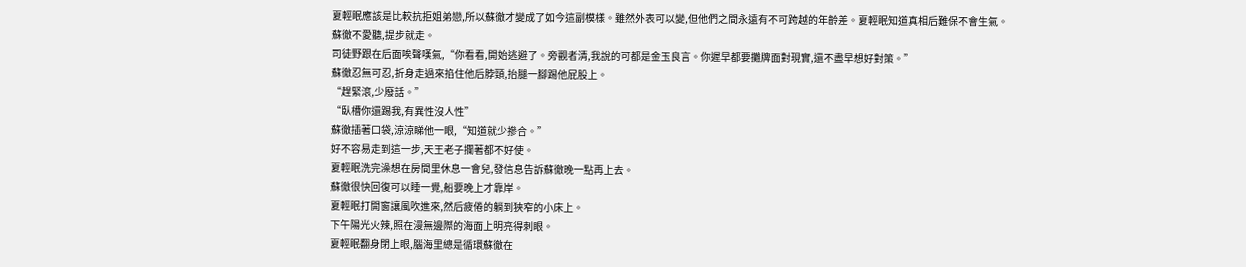夏輕眠應該是比較抗拒姐弟戀,所以蘇徹才變成了如今這副模樣。雖然外表可以變,但他們之間永遠有不可跨越的年齡差。夏輕眠知道真相后難保不會生氣。
蘇徹不愛聽,提步就走。
司徒野跟在后面唉聲嘆氣,“你看看,開始逃避了。旁觀者清,我說的可都是金玉良言。你遲早都要攤牌面對現實,還不盡早想好對策。”
蘇徹忍無可忍,折身走過來掐住他后脖頸,抬腿一腳踢他屁股上。
“趕緊滾,少廢話。”
“臥槽你還踢我,有異性沒人性”
蘇徹插著口袋,涼涼睇他一眼,“知道就少摻合。”
好不容易走到這一步,天王老子攔著都不好使。
夏輕眠洗完澡想在房間里休息一會兒,發信息告訴蘇徹晚一點再上去。
蘇徹很快回復可以睡一覺,船要晚上才靠岸。
夏輕眠打開窗讓風吹進來,然后疲倦的躺到狹窄的小床上。
下午陽光火辣,照在漫無邊際的海面上明亮得刺眼。
夏輕眠翻身閉上眼,腦海里總是循環蘇徹在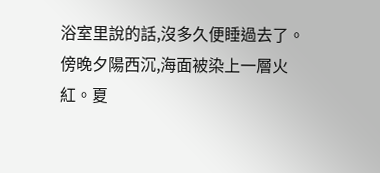浴室里說的話,沒多久便睡過去了。
傍晚夕陽西沉,海面被染上一層火紅。夏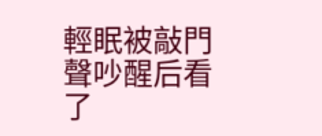輕眠被敲門聲吵醒后看了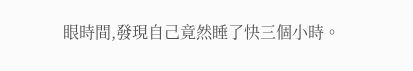眼時間,發現自己竟然睡了快三個小時。